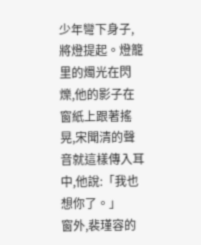少年彎下身子,將燈提起。燈籠里的燭光在閃爍,他的影子在窗紙上跟著搖晃,宋聞清的聲音就這樣傳入耳中,他說:「我也想你了。」
窗外,裴瑾容的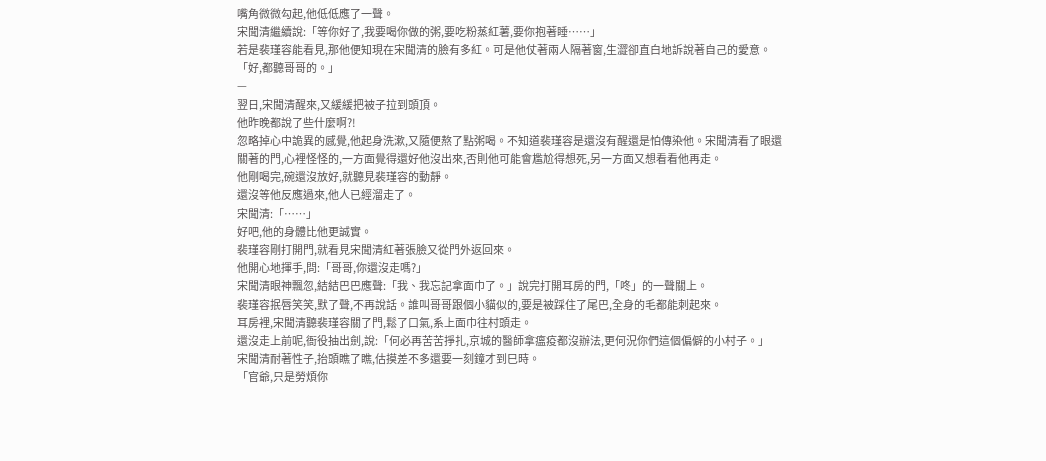嘴角微微勾起,他低低應了一聲。
宋聞清繼續說:「等你好了,我要喝你做的粥,要吃粉蒸紅薯,要你抱著睡……」
若是裴瑾容能看見,那他便知現在宋聞清的臉有多紅。可是他仗著兩人隔著窗,生澀卻直白地訴說著自己的愛意。
「好,都聽哥哥的。」
—
翌日,宋聞清醒來,又緩緩把被子拉到頭頂。
他昨晚都說了些什麼啊?!
忽略掉心中詭異的感覺,他起身洗漱,又隨便熬了點粥喝。不知道裴瑾容是還沒有醒還是怕傳染他。宋聞清看了眼還關著的門,心裡怪怪的,一方面覺得還好他沒出來,否則他可能會尷尬得想死,另一方面又想看看他再走。
他剛喝完,碗還沒放好,就聽見裴瑾容的動靜。
還沒等他反應過來,他人已經溜走了。
宋聞清:「……」
好吧,他的身體比他更誠實。
裴瑾容剛打開門,就看見宋聞清紅著張臉又從門外返回來。
他開心地揮手,問:「哥哥,你還沒走嗎?」
宋聞清眼神飄忽,結結巴巴應聲:「我、我忘記拿面巾了。」說完打開耳房的門,「咚」的一聲關上。
裴瑾容抿唇笑笑,默了聲,不再說話。誰叫哥哥跟個小貓似的,要是被踩住了尾巴,全身的毛都能刺起來。
耳房裡,宋聞清聽裴瑾容關了門,鬆了口氣,系上面巾往村頭走。
還沒走上前呢,衙役抽出劍,說:「何必再苦苦掙扎,京城的醫師拿瘟疫都沒辦法,更何況你們這個偏僻的小村子。」
宋聞清耐著性子,抬頭瞧了瞧,估摸差不多還要一刻鐘才到巳時。
「官爺,只是勞煩你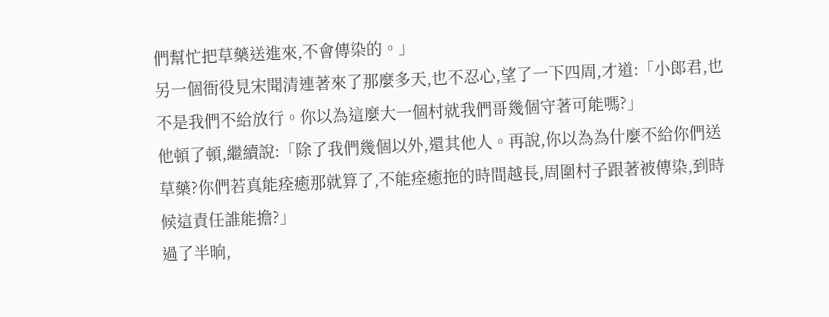們幫忙把草藥送進來,不會傳染的。」
另一個衙役見宋聞清連著來了那麼多天,也不忍心,望了一下四周,才道:「小郎君,也不是我們不給放行。你以為這麼大一個村就我們哥幾個守著可能嗎?」
他頓了頓,繼續說:「除了我們幾個以外,還其他人。再說,你以為為什麼不給你們送草藥?你們若真能痊癒那就算了,不能痊癒拖的時間越長,周圍村子跟著被傳染,到時候這責任誰能擔?」
過了半晌,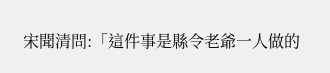宋聞清問:「這件事是縣令老爺一人做的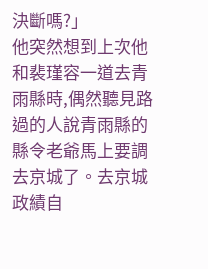決斷嗎?」
他突然想到上次他和裴瑾容一道去青雨縣時,偶然聽見路過的人說青雨縣的縣令老爺馬上要調去京城了。去京城政績自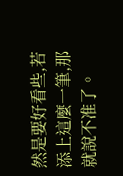然是要好看些,若添上這麼一筆,那就說不准了。